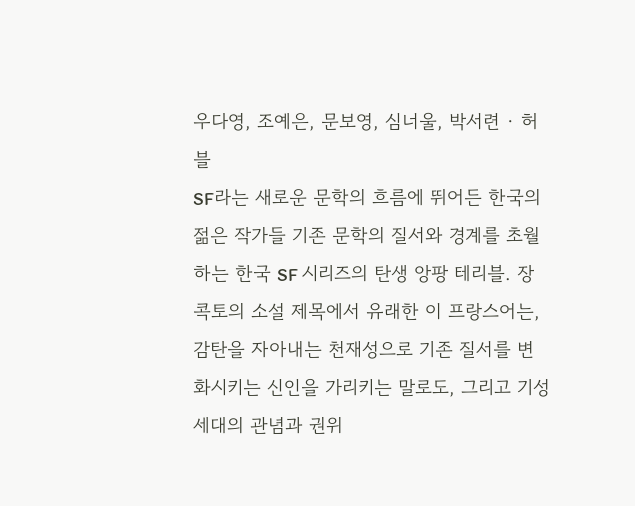우다영, 조예은, 문보영, 심너울, 박서련 · 허블
SF라는 새로운 문학의 흐름에 뛰어든 한국의 젊은 작가들 기존 문학의 질서와 경계를 초월하는 한국 SF 시리즈의 탄생 앙팡 테리블. 장 콕토의 소설 제목에서 유래한 이 프랑스어는, 감탄을 자아내는 천재성으로 기존 질서를 변화시키는 신인을 가리키는 말로도, 그리고 기성세대의 관념과 권위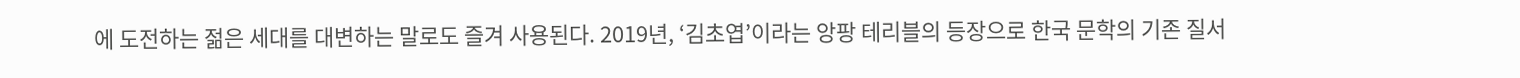에 도전하는 젊은 세대를 대변하는 말로도 즐겨 사용된다. 2019년, ‘김초엽’이라는 앙팡 테리블의 등장으로 한국 문학의 기존 질서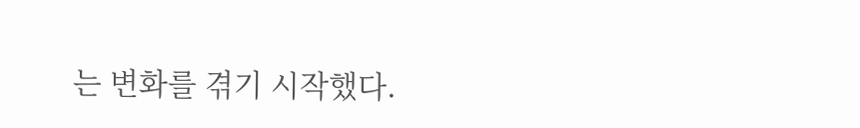는 변화를 겪기 시작했다.